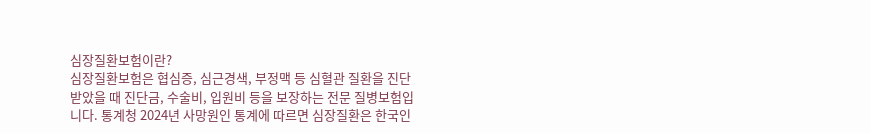심장질환보험이란?
심장질환보험은 협심증, 심근경색, 부정맥 등 심혈관 질환을 진단받았을 때 진단금, 수술비, 입원비 등을 보장하는 전문 질병보험입니다. 통계청 2024년 사망원인 통계에 따르면 심장질환은 한국인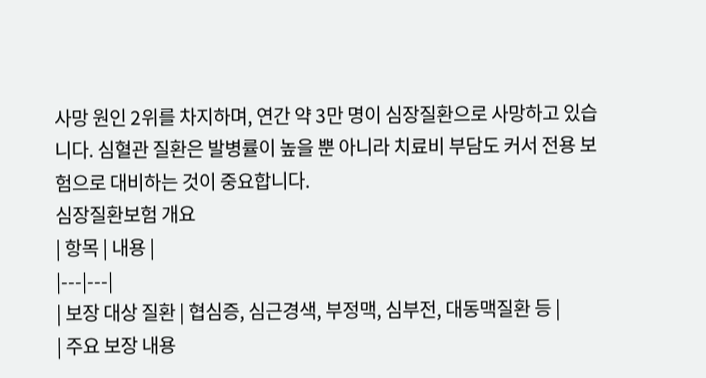사망 원인 2위를 차지하며, 연간 약 3만 명이 심장질환으로 사망하고 있습니다. 심혈관 질환은 발병률이 높을 뿐 아니라 치료비 부담도 커서 전용 보험으로 대비하는 것이 중요합니다.
심장질환보험 개요
| 항목 | 내용 |
|---|---|
| 보장 대상 질환 | 협심증, 심근경색, 부정맥, 심부전, 대동맥질환 등 |
| 주요 보장 내용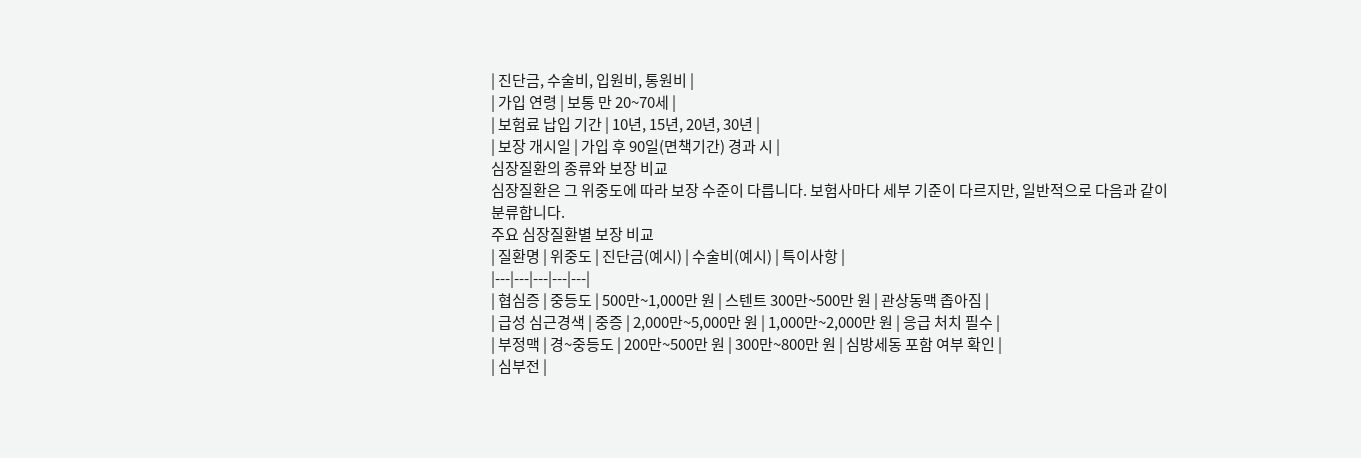| 진단금, 수술비, 입원비, 통원비 |
| 가입 연령 | 보통 만 20~70세 |
| 보험료 납입 기간 | 10년, 15년, 20년, 30년 |
| 보장 개시일 | 가입 후 90일(면책기간) 경과 시 |
심장질환의 종류와 보장 비교
심장질환은 그 위중도에 따라 보장 수준이 다릅니다. 보험사마다 세부 기준이 다르지만, 일반적으로 다음과 같이 분류합니다.
주요 심장질환별 보장 비교
| 질환명 | 위중도 | 진단금(예시) | 수술비(예시) | 특이사항 |
|---|---|---|---|---|
| 협심증 | 중등도 | 500만~1,000만 원 | 스텐트 300만~500만 원 | 관상동맥 좁아짐 |
| 급성 심근경색 | 중증 | 2,000만~5,000만 원 | 1,000만~2,000만 원 | 응급 처치 필수 |
| 부정맥 | 경~중등도 | 200만~500만 원 | 300만~800만 원 | 심방세동 포함 여부 확인 |
| 심부전 |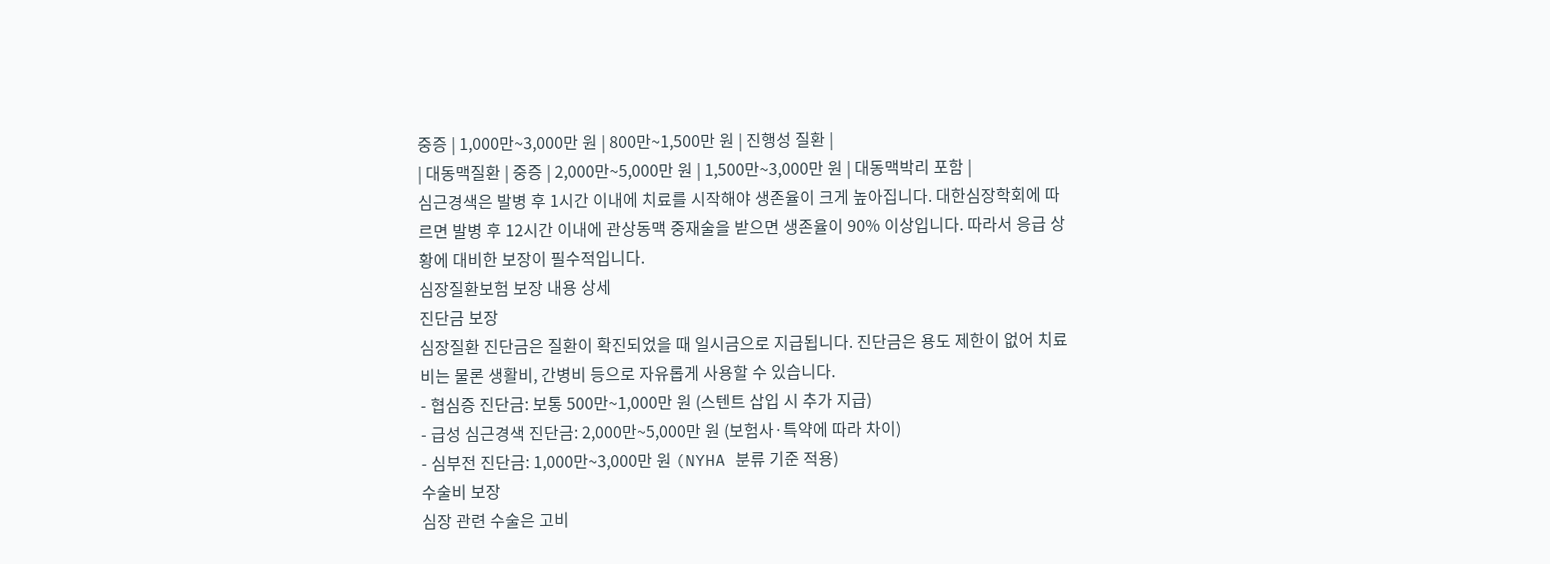중증 | 1,000만~3,000만 원 | 800만~1,500만 원 | 진행성 질환 |
| 대동맥질환 | 중증 | 2,000만~5,000만 원 | 1,500만~3,000만 원 | 대동맥박리 포함 |
심근경색은 발병 후 1시간 이내에 치료를 시작해야 생존율이 크게 높아집니다. 대한심장학회에 따르면 발병 후 12시간 이내에 관상동맥 중재술을 받으면 생존율이 90% 이상입니다. 따라서 응급 상황에 대비한 보장이 필수적입니다.
심장질환보험 보장 내용 상세
진단금 보장
심장질환 진단금은 질환이 확진되었을 때 일시금으로 지급됩니다. 진단금은 용도 제한이 없어 치료비는 물론 생활비, 간병비 등으로 자유롭게 사용할 수 있습니다.
- 협심증 진단금: 보통 500만~1,000만 원 (스텐트 삽입 시 추가 지급)
- 급성 심근경색 진단금: 2,000만~5,000만 원 (보험사·특약에 따라 차이)
- 심부전 진단금: 1,000만~3,000만 원 (NYHA 분류 기준 적용)
수술비 보장
심장 관련 수술은 고비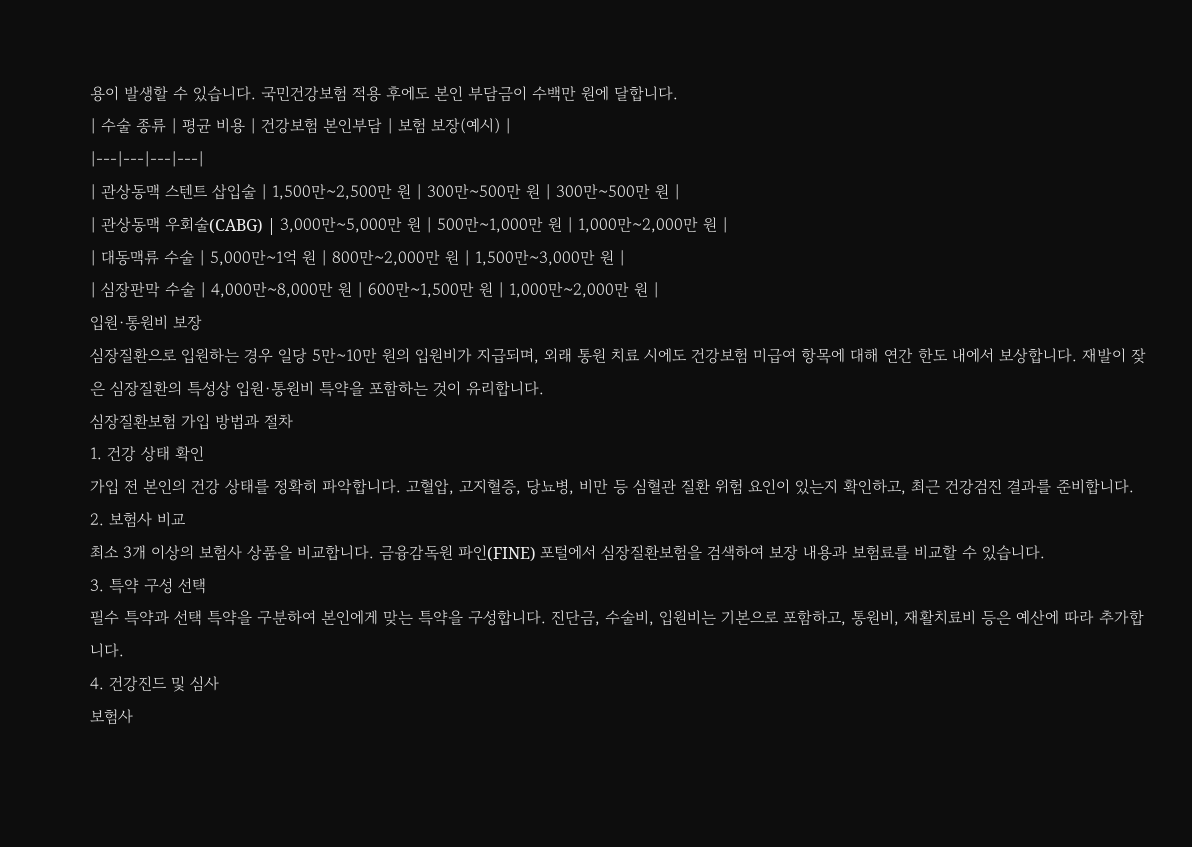용이 발생할 수 있습니다. 국민건강보험 적용 후에도 본인 부담금이 수백만 원에 달합니다.
| 수술 종류 | 평균 비용 | 건강보험 본인부담 | 보험 보장(예시) |
|---|---|---|---|
| 관상동맥 스텐트 삽입술 | 1,500만~2,500만 원 | 300만~500만 원 | 300만~500만 원 |
| 관상동맥 우회술(CABG) | 3,000만~5,000만 원 | 500만~1,000만 원 | 1,000만~2,000만 원 |
| 대동맥류 수술 | 5,000만~1억 원 | 800만~2,000만 원 | 1,500만~3,000만 원 |
| 심장판막 수술 | 4,000만~8,000만 원 | 600만~1,500만 원 | 1,000만~2,000만 원 |
입원·통원비 보장
심장질환으로 입원하는 경우 일당 5만~10만 원의 입원비가 지급되며, 외래 통원 치료 시에도 건강보험 미급여 항목에 대해 연간 한도 내에서 보상합니다. 재발이 잦은 심장질환의 특성상 입원·통원비 특약을 포함하는 것이 유리합니다.
심장질환보험 가입 방법과 절차
1. 건강 상태 확인
가입 전 본인의 건강 상태를 정확히 파악합니다. 고혈압, 고지혈증, 당뇨병, 비만 등 심혈관 질환 위험 요인이 있는지 확인하고, 최근 건강검진 결과를 준비합니다.
2. 보험사 비교
최소 3개 이상의 보험사 상품을 비교합니다. 금융감독원 파인(FINE) 포털에서 심장질환보험을 검색하여 보장 내용과 보험료를 비교할 수 있습니다.
3. 특약 구성 선택
필수 특약과 선택 특약을 구분하여 본인에게 맞는 특약을 구성합니다. 진단금, 수술비, 입원비는 기본으로 포함하고, 통원비, 재활치료비 등은 예산에 따라 추가합니다.
4. 건강진드 및 심사
보험사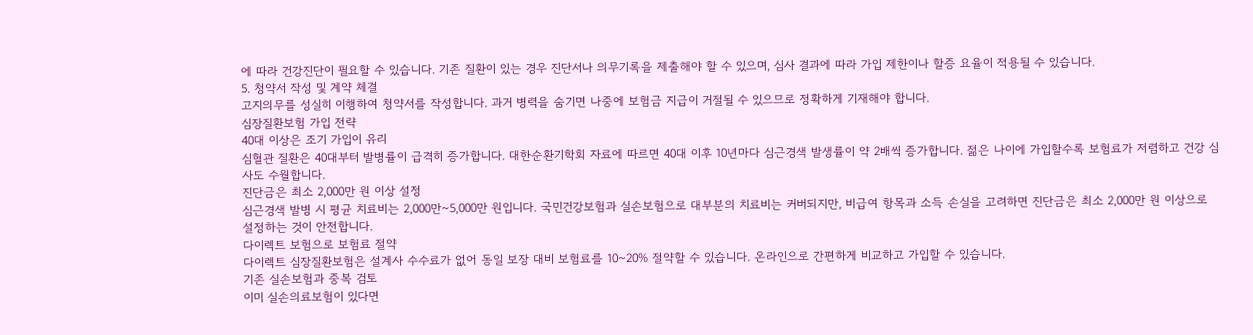에 따라 건강진단이 필요할 수 있습니다. 기존 질환이 있는 경우 진단서나 의무기록을 제출해야 할 수 있으며, 심사 결과에 따라 가입 제한이나 할증 요율이 적용될 수 있습니다.
5. 청약서 작성 및 계약 체결
고지의무를 성실히 이행하여 청약서를 작성합니다. 과거 병력을 숨기면 나중에 보험금 지급이 거절될 수 있으므로 정확하게 기재해야 합니다.
심장질환보험 가입 전략
40대 이상은 조기 가입이 유리
심혈관 질환은 40대부터 발병률이 급격히 증가합니다. 대한순환기학회 자료에 따르면 40대 이후 10년마다 심근경색 발생률이 약 2배씩 증가합니다. 젊은 나이에 가입할수록 보험료가 저렴하고 건강 심사도 수월합니다.
진단금은 최소 2,000만 원 이상 설정
심근경색 발병 시 평균 치료비는 2,000만~5,000만 원입니다. 국민건강보험과 실손보험으로 대부분의 치료비는 커버되지만, 비급여 항목과 소득 손실을 고려하면 진단금은 최소 2,000만 원 이상으로 설정하는 것이 안전합니다.
다이렉트 보험으로 보험료 절약
다이렉트 심장질환보험은 설계사 수수료가 없어 동일 보장 대비 보험료를 10~20% 절약할 수 있습니다. 온라인으로 간편하게 비교하고 가입할 수 있습니다.
기존 실손보험과 중복 검토
이미 실손의료보험이 있다면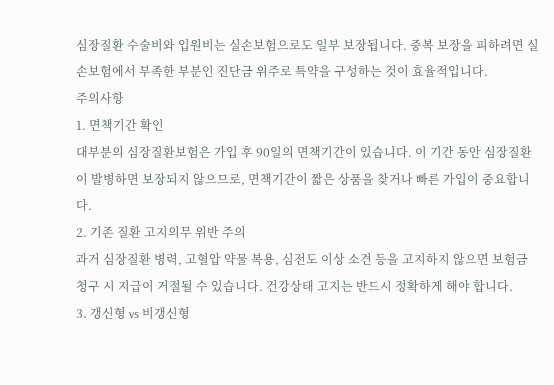심장질환 수술비와 입원비는 실손보험으로도 일부 보장됩니다. 중복 보장을 피하려면 실손보험에서 부족한 부분인 진단금 위주로 특약을 구성하는 것이 효율적입니다.
주의사항
1. 면책기간 확인
대부분의 심장질환보험은 가입 후 90일의 면책기간이 있습니다. 이 기간 동안 심장질환이 발병하면 보장되지 않으므로, 면책기간이 짧은 상품을 찾거나 빠른 가입이 중요합니다.
2. 기존 질환 고지의무 위반 주의
과거 심장질환 병력, 고혈압 약물 복용, 심전도 이상 소견 등을 고지하지 않으면 보험금 청구 시 지급이 거절될 수 있습니다. 건강상태 고지는 반드시 정확하게 해야 합니다.
3. 갱신형 vs 비갱신형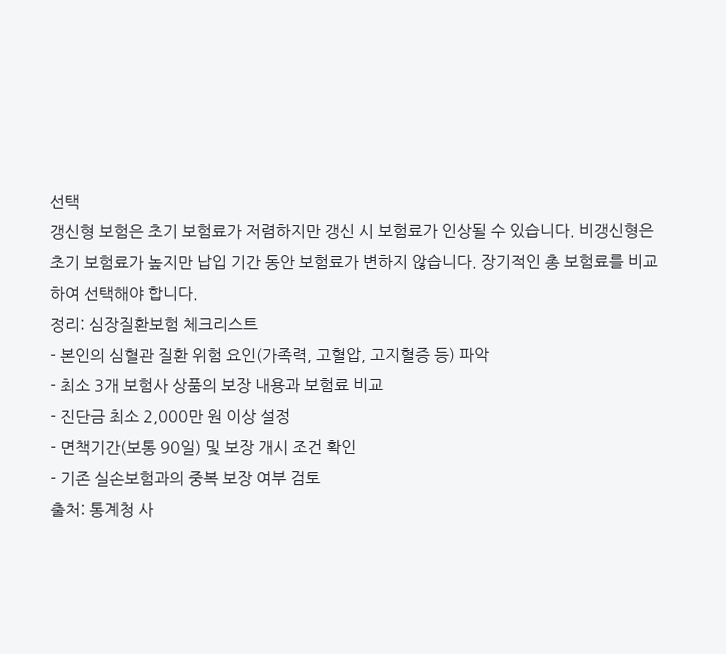선택
갱신형 보험은 초기 보험료가 저렴하지만 갱신 시 보험료가 인상될 수 있습니다. 비갱신형은 초기 보험료가 높지만 납입 기간 동안 보험료가 변하지 않습니다. 장기적인 총 보험료를 비교하여 선택해야 합니다.
정리: 심장질환보험 체크리스트
- 본인의 심혈관 질환 위험 요인(가족력, 고혈압, 고지혈증 등) 파악
- 최소 3개 보험사 상품의 보장 내용과 보험료 비교
- 진단금 최소 2,000만 원 이상 설정
- 면책기간(보통 90일) 및 보장 개시 조건 확인
- 기존 실손보험과의 중복 보장 여부 검토
출처: 통계청 사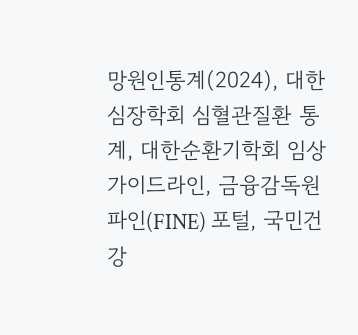망원인통계(2024), 대한심장학회 심혈관질환 통계, 대한순환기학회 임상 가이드라인, 금융감독원 파인(FINE) 포털, 국민건강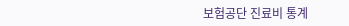보험공단 진료비 통계